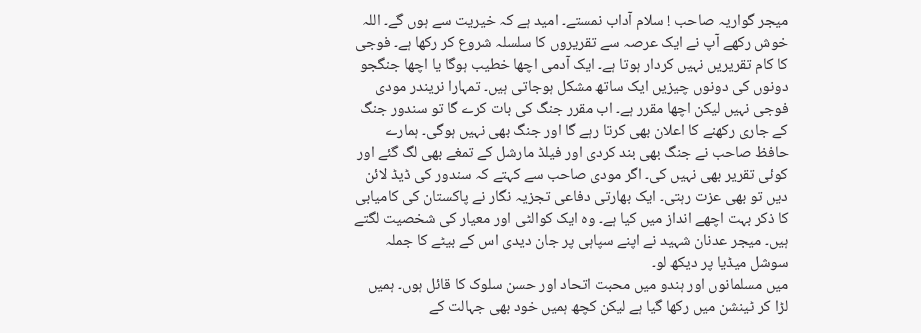میجر گواریہ صاحب ! سلام آداب نمستے۔ امید ہے کہ خیریت سے ہوں گے۔ اللہ خوش رکھے آپ نے ایک عرصہ سے تقریروں کا سلسلہ شروع کر رکھا ہے۔ فوجی کا کام تقریریں نہیں کردار ہوتا ہے۔ ایک آدمی اچھا خطیب ہوگا یا اچھا جنگجو دونوں کی دونوں چیزیں ایک ساتھ مشکل ہوجاتی ہیں۔ تمہارا نریندر مودی فوجی نہیں لیکن اچھا مقرر ہے۔ اب مقرر جنگ کی بات کرے گا تو سندور جنگ کے جاری رکھنے کا اعلان بھی کرتا رہے گا اور جنگ بھی نہیں ہوگی۔ ہمارے حافظ صاحب نے جنگ بھی بند کردی اور فیلڈ مارشل کے تمغے بھی لگ گئے اور کوئی تقریر بھی نہیں کی۔ اگر مودی صاحب سے کہتے کہ سندور کی ڈیڈ لائن دیں تو بھی عزت رہتی۔ ایک بھارتی دفاعی تجزیہ نگار نے پاکستان کی کامیابی کا ذکر بہت اچھے انداز میں کیا ہے۔ وہ ایک کوالٹی اور معیار کی شخصیت لگتے ہیں۔ میجر عدنان شہید نے اپنے سپاہی پر جان دیدی اس کے بیٹے کا جملہ سوشل میڈیا پر دیکھ لو۔
میں مسلمانوں اور ہندو میں محبت اتحاد اور حسن سلوک کا قائل ہوں۔ ہمیں لڑا کر ٹینشن میں رکھا گیا ہے لیکن کچھ ہمیں خود بھی جہالت کے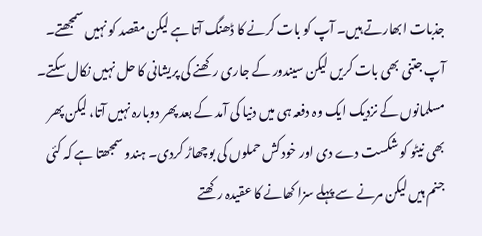جذبات ابھارتے ہیں۔ آپ کو بات کرنے کا ڈھنگ آتا ہے لیکن مقصد کو نہیں سمجھتے۔ آپ جتنی بھی بات کریں لیکن سیندور کے جاری رکھنے کی پریشانی کا حل نہیں نکال سکتے۔ مسلمانوں کے نزدیک ایک وہ دفعہ ہی میں دنیا کی آمد کے بعد پھر دوبارہ نہیں آتا، لیکن پھر بھی نیٹو کو شکست دے دی اور خودکش حملوں کی بوچھاڑ کردی۔ ہندو سمجھتا ہے کہ کئی جنم ہیں لیکن مرنے سے پہلے سزا کھانے کا عقیدہ رکھتے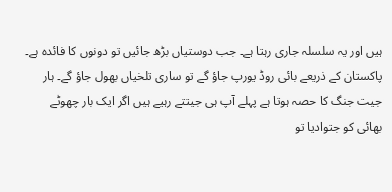ہیں اور یہ سلسلہ جاری رہتا ہے۔ جب دوستیاں بڑھ جائیں تو دونوں کا فائدہ ہے۔ پاکستان کے ذریعے بائی روڈ یورپ جاؤ گے تو ساری تلخیاں بھول جاؤ گے۔ ہار جیت جنگ کا حصہ ہوتا ہے پہلے آپ ہی جیتتے رہیے ہیں اگر ایک بار چھوٹے بھائی کو جتوادیا تو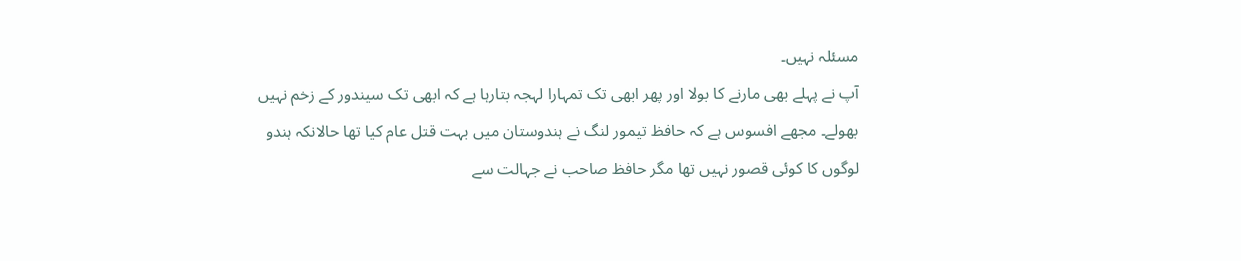مسئلہ نہیں۔
آپ نے پہلے بھی مارنے کا بولا اور پھر ابھی تک تمہارا لہجہ بتارہا ہے کہ ابھی تک سیندور کے زخم نہیں بھولے۔ مجھے افسوس ہے کہ حافظ تیمور لنگ نے ہندوستان میں بہت قتل عام کیا تھا حالانکہ ہندو لوگوں کا کوئی قصور نہیں تھا مگر حافظ صاحب نے جہالت سے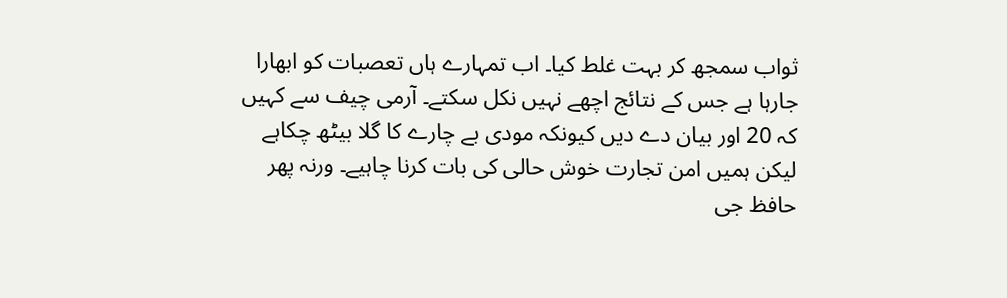ثواب سمجھ کر بہت غلط کیا۔ اب تمہارے ہاں تعصبات کو ابھارا جارہا ہے جس کے نتائج اچھے نہیں نکل سکتے۔ آرمی چیف سے کہیں کہ 20 اور بیان دے دیں کیونکہ مودی بے چارے کا گلا بیٹھ چکاہے لیکن ہمیں امن تجارت خوش حالی کی بات کرنا چاہیے۔ ورنہ پھر حافظ جی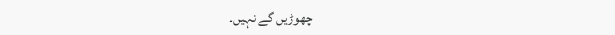چھوڑیں گے نہیں۔